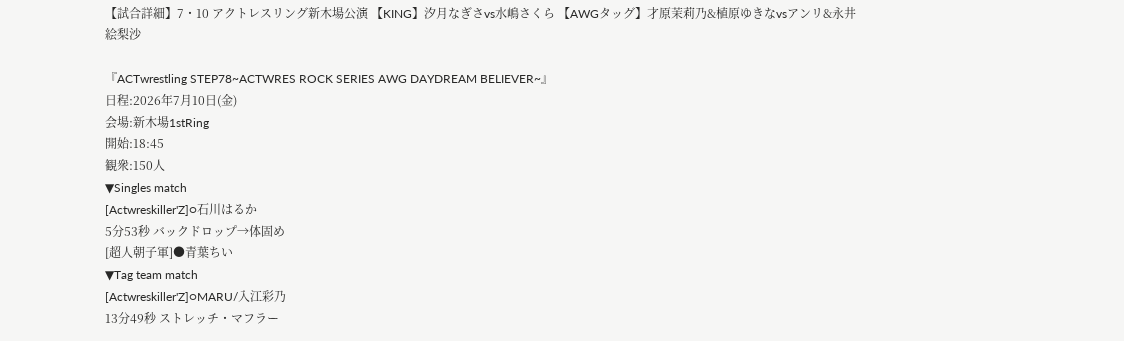【試合詳細】7・10 アクトレスリング新木場公演 【KING】汐月なぎさvs水嶋さくら 【AWGタッグ】才原茉莉乃&植原ゆきなvsアンリ&永井絵梨沙

『ACTwrestling STEP78~ACTWRES ROCK SERIES AWG DAYDREAM BELIEVER~』
日程:2026年7月10日(金)
会場:新木場1stRing
開始:18:45
観衆:150人
▼Singles match
[Actwreskiller'Z]○石川はるか
5分53秒 バックドロップ→体固め
[超人朝子軍]●青葉ちい
▼Tag team match
[Actwreskiller'Z]○MARU/入江彩乃
13分49秒 ストレッチ・マフラー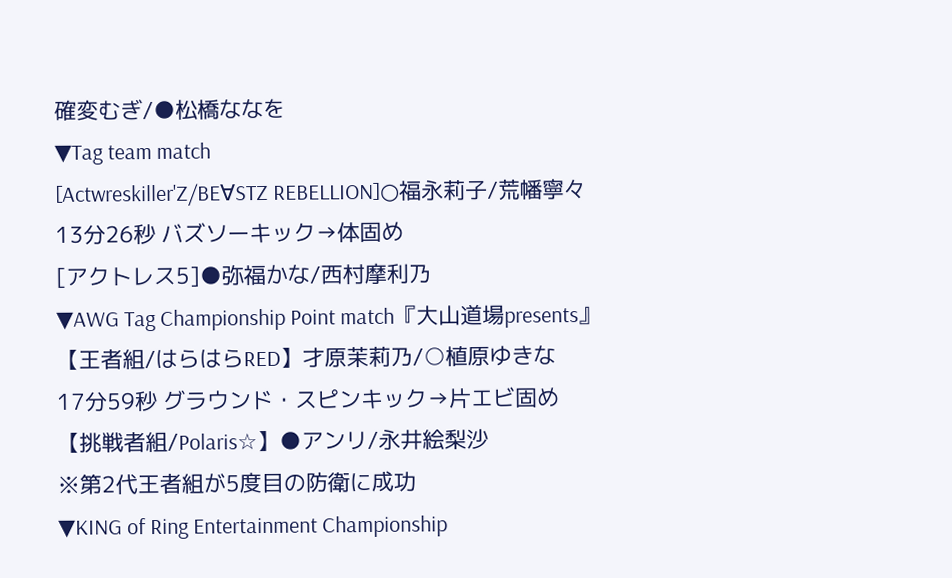確変むぎ/●松橋ななを
▼Tag team match
[Actwreskiller'Z/BE∀STZ REBELLION]○福永莉子/荒幡寧々
13分26秒 バズソーキック→体固め
[アクトレス5]●弥福かな/西村摩利乃
▼AWG Tag Championship Point match『大山道場presents』
【王者組/はらはらRED】才原茉莉乃/○植原ゆきな
17分59秒 グラウンド・スピンキック→片エビ固め
【挑戦者組/Polaris☆】●アンリ/永井絵梨沙
※第2代王者組が5度目の防衛に成功
▼KING of Ring Entertainment Championship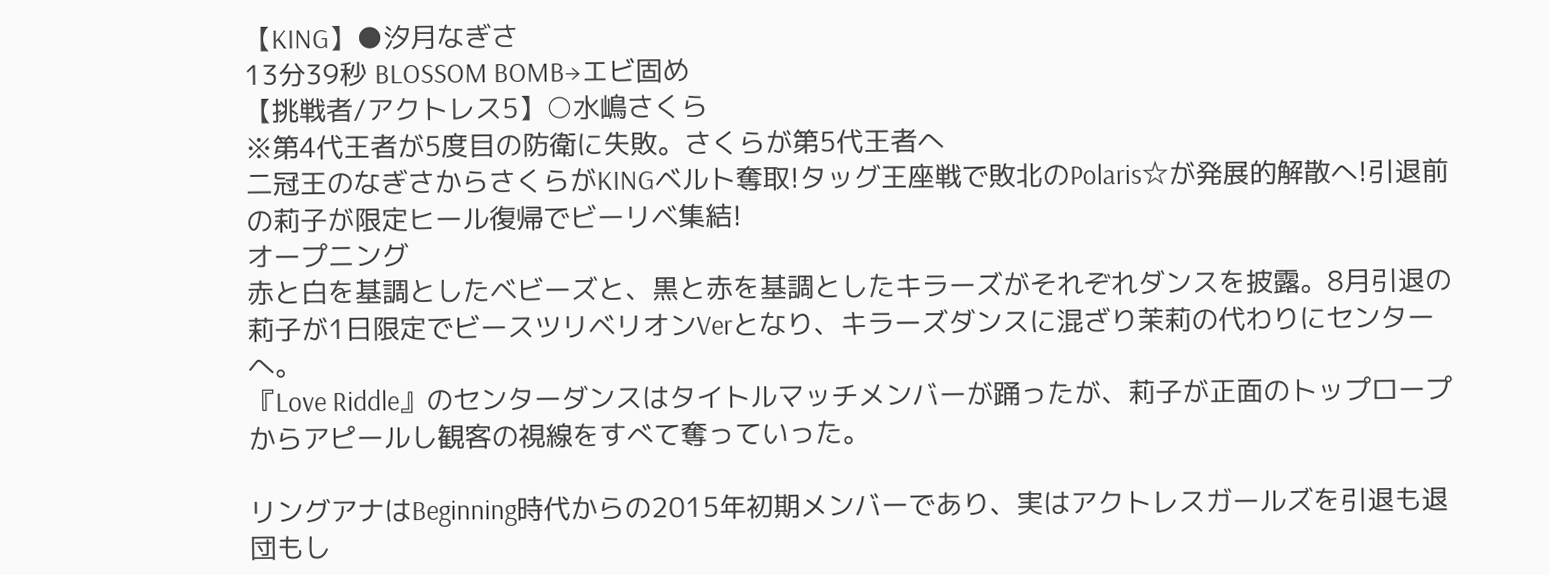【KING】●汐月なぎさ
13分39秒 BLOSSOM BOMB→エビ固め
【挑戦者/アクトレス5】○水嶋さくら
※第4代王者が5度目の防衛に失敗。さくらが第5代王者へ
二冠王のなぎさからさくらがKINGベルト奪取!タッグ王座戦で敗北のPolaris☆が発展的解散へ!引退前の莉子が限定ヒール復帰でビーリベ集結!
オープニング
赤と白を基調としたベビーズと、黒と赤を基調としたキラーズがそれぞれダンスを披露。8月引退の莉子が1日限定でビースツリベリオンVerとなり、キラーズダンスに混ざり茉莉の代わりにセンターへ。
『Love Riddle』のセンターダンスはタイトルマッチメンバーが踊ったが、莉子が正面のトップロープからアピールし観客の視線をすべて奪っていった。

リングアナはBeginning時代からの2015年初期メンバーであり、実はアクトレスガールズを引退も退団もし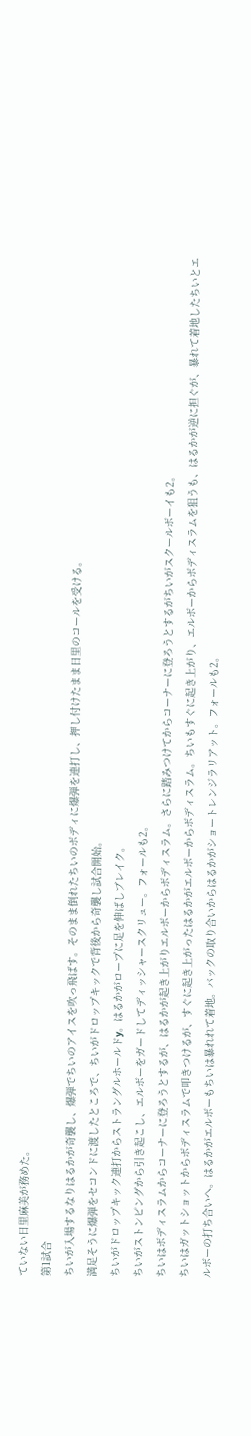ていない日里麻美が務めた。
第1試合
ちいが入場するなりはるかが奇襲し、爆弾でちいのアイスを吹っ飛ばす。そのまま倒れたちいのボディに爆弾を連打し、押し付けたまま日里のコールを受ける。
満足そうに爆弾をセコンドに渡したところで、ちいがドロップキックで背後から奇襲し試合開始。
ちいがドロップキック連打からストラングルホールドy。はるかがロープに足を伸ばしブレイク。
ちいがストンピングから引き起こし、エルボーをガードしてディッシャースクリュー。フォールも2。
ちいはボディスラムからコーナーに登ろうとするが、はるかが起き上がりエルボーからボディスラム。さらに踏みつけてからコーナーに登ろうとするがちいがスクールボーイも2。
ちいはガットショットからボディスラムで叩きつけるが、すぐに起き上がったはるかがエルボーからボディスラム。ちいもすぐに起き上がり、エルボーからボディスラムを狙うも、はるかが逆に担ぐが、暴れて着地したちいとエルボーの打ち合いへ。はるかがエルボーもちいは暴れれて着地。バックの取り合いからはるかがショートレンジラリアット。フォールも2。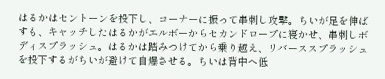はるかはセントーンを投下し、コーナーに振って串刺し攻撃。ちいが足を伸ばすも、キャッチしたはるかがエルボーからセカンドロープに寝かせ、串刺しボディスプラッシュ。はるかは踏みつけてから乗り越え、リバーススプラッシュを投下するがちいが避けて自爆させる。ちいは背中へ低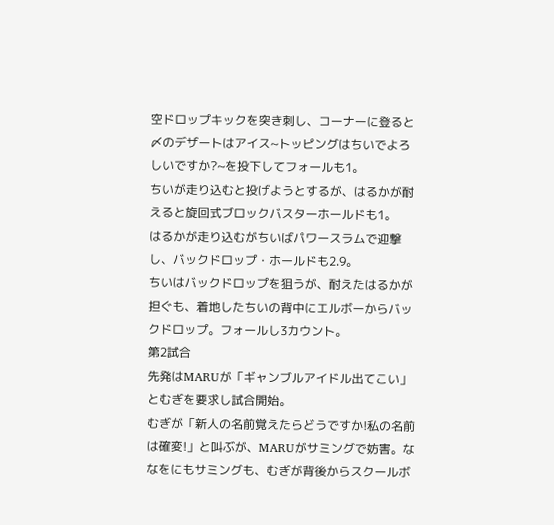空ドロップキックを突き刺し、コーナーに登ると〆のデザートはアイス~トッピングはちいでよろしいですか?~を投下してフォールも1。
ちいが走り込むと投げようとするが、はるかが耐えると旋回式ブロックバスターホールドも1。
はるかが走り込むがちいばパワースラムで迎撃し、バックドロップ・ホールドも2.9。
ちいはバックドロップを狙うが、耐えたはるかが担ぐも、着地したちいの背中にエルボーからバックドロップ。フォールし3カウント。
第2試合
先発はMARUが「ギャンブルアイドル出てこい」とむぎを要求し試合開始。
むぎが「新人の名前覚えたらどうですか!私の名前は確変!」と叫ぶが、MARUがサミングで妨害。ななをにもサミングも、むぎが背後からスクールボ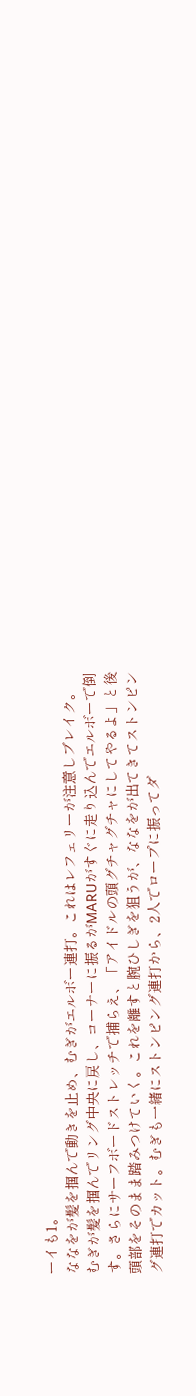ーイも1。
ななをが髪を掴んで動きを止め、むぎがエルボー連打。これはレフェリーが注意しブレイク。
むぎが髪を掴んでリング中央に戻し、コーナーに振るがMARUがすぐに走り込んでエルボーで倒す。さらにサーフボードストレッチで捕らえ、「アイドルの頭グチャグチャにしてやるよ」と後頭部をそのまま踏みつけていく。これを離すと腕ひしぎを狙うが、ななをが出てきてストンピング連打でカット。むぎも一緒にストンピング連打から、2人でロープに振ってダ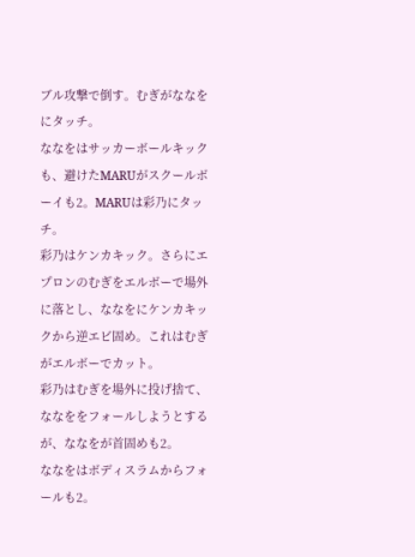ブル攻撃で倒す。むぎがななをにタッチ。
ななをはサッカーボールキックも、避けたMARUがスクールボーイも2。MARUは彩乃にタッチ。
彩乃はケンカキック。さらにエプロンのむぎをエルボーで場外に落とし、ななをにケンカキックから逆エビ固め。これはむぎがエルボーでカット。
彩乃はむぎを場外に投げ捨て、ななををフォールしようとするが、ななをが首固めも2。
ななをはボディスラムからフォールも2。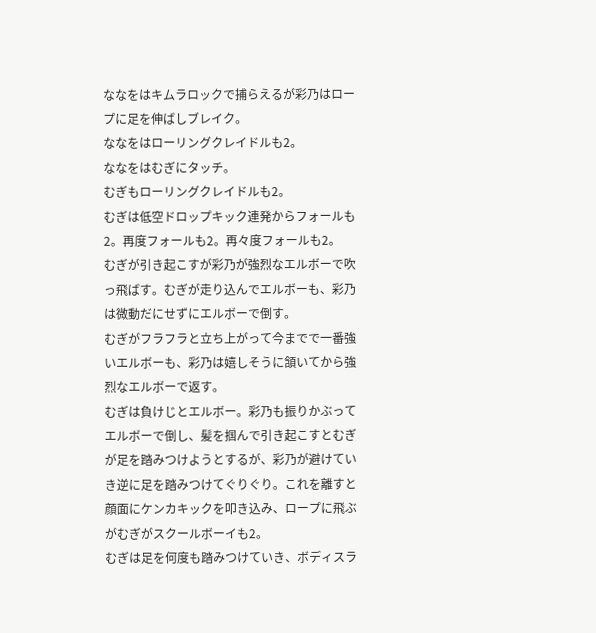ななをはキムラロックで捕らえるが彩乃はロープに足を伸ばしブレイク。
ななをはローリングクレイドルも2。
ななをはむぎにタッチ。
むぎもローリングクレイドルも2。
むぎは低空ドロップキック連発からフォールも2。再度フォールも2。再々度フォールも2。
むぎが引き起こすが彩乃が強烈なエルボーで吹っ飛ばす。むぎが走り込んでエルボーも、彩乃は微動だにせずにエルボーで倒す。
むぎがフラフラと立ち上がって今までで一番強いエルボーも、彩乃は嬉しそうに頷いてから強烈なエルボーで返す。
むぎは負けじとエルボー。彩乃も振りかぶってエルボーで倒し、髪を掴んで引き起こすとむぎが足を踏みつけようとするが、彩乃が避けていき逆に足を踏みつけてぐりぐり。これを離すと顔面にケンカキックを叩き込み、ロープに飛ぶがむぎがスクールボーイも2。
むぎは足を何度も踏みつけていき、ボディスラ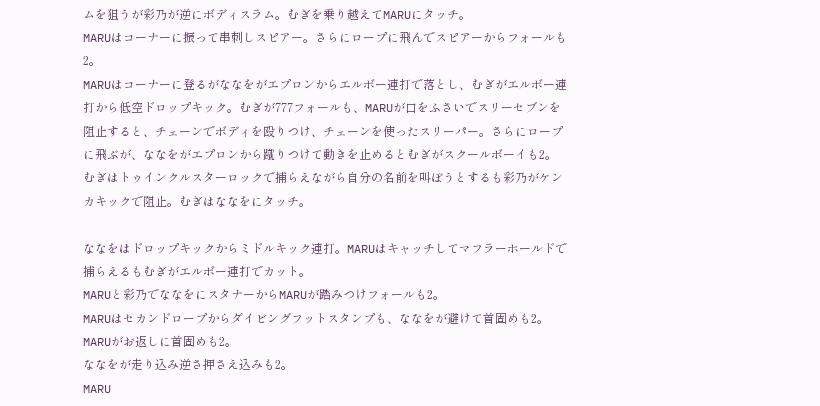ムを狙うが彩乃が逆にボディスラム。むぎを乗り越えてMARUにタッチ。
MARUはコーナーに振って串刺しスピアー。さらにロープに飛んでスピアーからフォールも2。
MARUはコーナーに登るがななをがエプロンからエルボー連打で落とし、むぎがエルボー連打から低空ドロップキック。むぎが777フォールも、MARUが口をふさいでスリーセブンを阻止すると、チェーンでボディを殴りつけ、チェーンを使ったスリーパー。さらにロープに飛ぶが、ななをがエプロンから蹴りつけて動きを止めるとむぎがスクールボーイも2。
むぎはトゥインクルスターロックで捕らえながら自分の名前を叫ぼうとするも彩乃がケンカキックで阻止。むぎはななをにタッチ。

ななをはドロップキックからミドルキック連打。MARUはキャッチしてマフラーホールドで捕らえるもむぎがエルボー連打でカット。
MARUと彩乃でななをにスタナーからMARUが踏みつけフォールも2。
MARUはセカンドロープからダイビングフットスタンプも、ななをが避けて首固めも2。
MARUがお返しに首固めも2。
ななをが走り込み逆さ押さえ込みも2。
MARU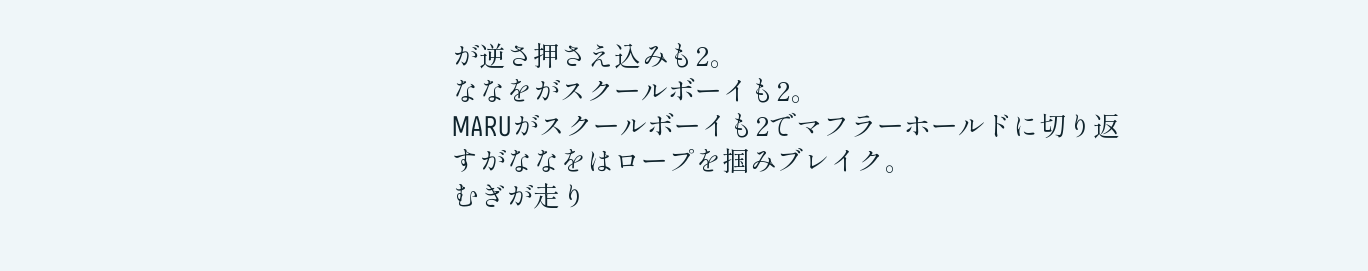が逆さ押さえ込みも2。
ななをがスクールボーイも2。
MARUがスクールボーイも2でマフラーホールドに切り返すがななをはロープを掴みブレイク。
むぎが走り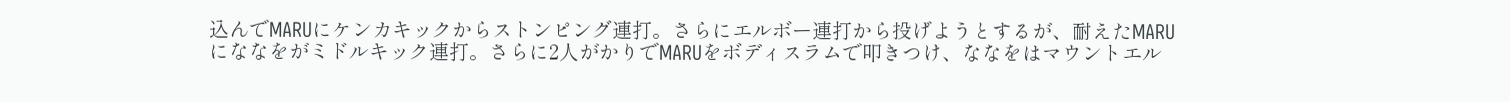込んでMARUにケンカキックからストンピング連打。さらにエルボー連打から投げようとするが、耐えたMARUにななをがミドルキック連打。さらに2人がかりでMARUをボディスラムで叩きつけ、ななをはマウントエル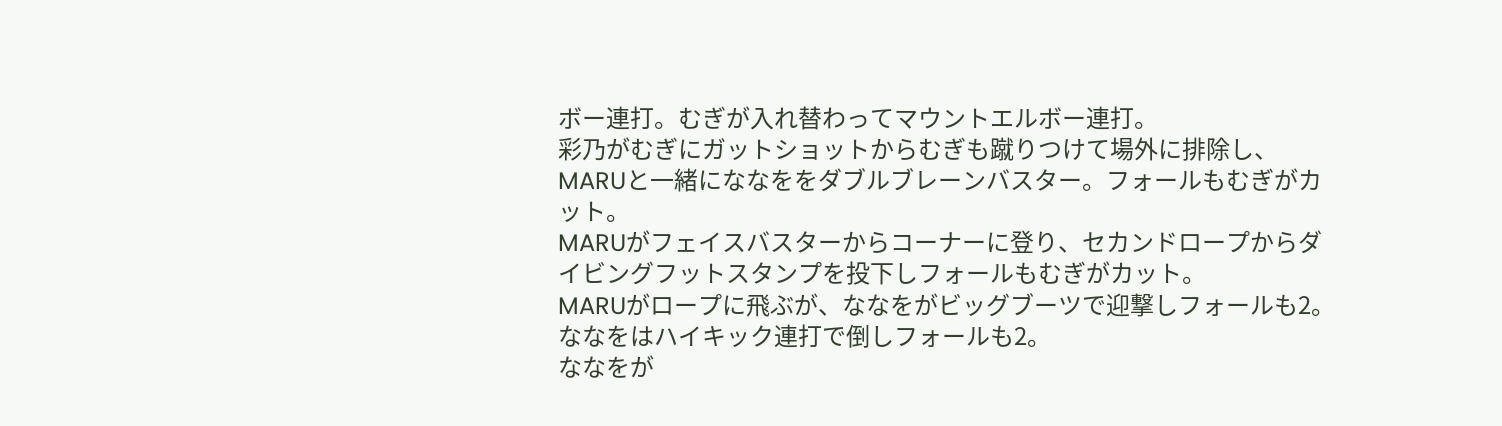ボー連打。むぎが入れ替わってマウントエルボー連打。
彩乃がむぎにガットショットからむぎも蹴りつけて場外に排除し、MARUと一緒にななををダブルブレーンバスター。フォールもむぎがカット。
MARUがフェイスバスターからコーナーに登り、セカンドロープからダイビングフットスタンプを投下しフォールもむぎがカット。
MARUがロープに飛ぶが、ななをがビッグブーツで迎撃しフォールも2。
ななをはハイキック連打で倒しフォールも2。
ななをが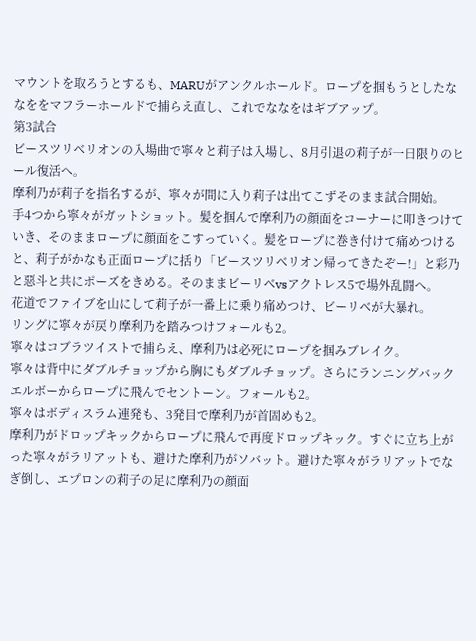マウントを取ろうとするも、MARUがアンクルホールド。ロープを掴もうとしたななををマフラーホールドで捕らえ直し、これでななをはギブアップ。
第3試合
ビースツリベリオンの入場曲で寧々と莉子は入場し、8月引退の莉子が一日限りのヒール復活へ。
摩利乃が莉子を指名するが、寧々が間に入り莉子は出てこずそのまま試合開始。
手4つから寧々がガットショット。髪を掴んで摩利乃の顔面をコーナーに叩きつけていき、そのままロープに顔面をこすっていく。髪をロープに巻き付けて痛めつけると、莉子がかなも正面ロープに括り「ビースツリベリオン帰ってきたぞー!」と彩乃と惡斗と共にポーズをきめる。そのままビーリベvsアクトレス5で場外乱闘へ。
花道でファイブを山にして莉子が一番上に乗り痛めつけ、ビーリベが大暴れ。
リングに寧々が戻り摩利乃を踏みつけフォールも2。
寧々はコブラツイストで捕らえ、摩利乃は必死にロープを掴みブレイク。
寧々は背中にダブルチョップから胸にもダブルチョップ。さらにランニングバックエルボーからロープに飛んでセントーン。フォールも2。
寧々はボディスラム連発も、3発目で摩利乃が首固めも2。
摩利乃がドロップキックからロープに飛んで再度ドロップキック。すぐに立ち上がった寧々がラリアットも、避けた摩利乃がソバット。避けた寧々がラリアットでなぎ倒し、エプロンの莉子の足に摩利乃の顔面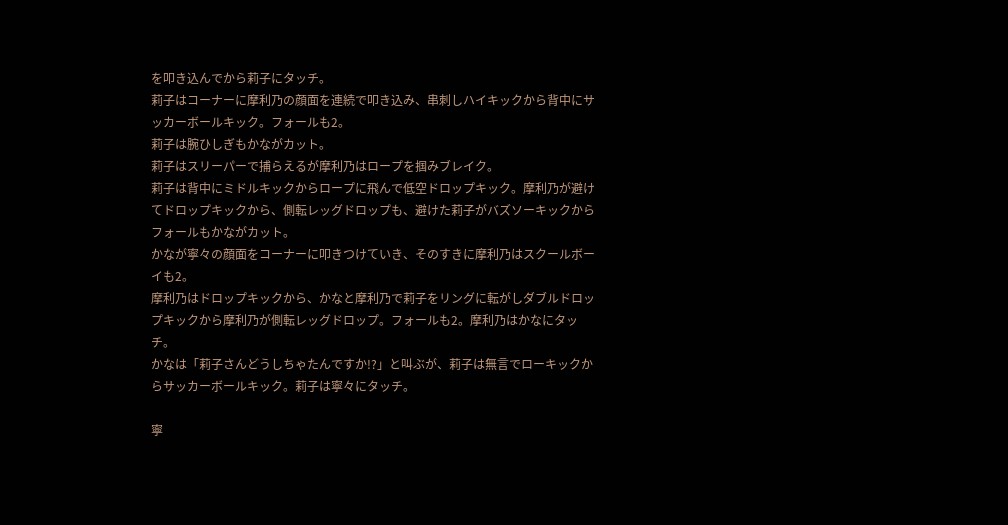を叩き込んでから莉子にタッチ。
莉子はコーナーに摩利乃の顔面を連続で叩き込み、串刺しハイキックから背中にサッカーボールキック。フォールも2。
莉子は腕ひしぎもかながカット。
莉子はスリーパーで捕らえるが摩利乃はロープを掴みブレイク。
莉子は背中にミドルキックからロープに飛んで低空ドロップキック。摩利乃が避けてドロップキックから、側転レッグドロップも、避けた莉子がバズソーキックからフォールもかながカット。
かなが寧々の顔面をコーナーに叩きつけていき、そのすきに摩利乃はスクールボーイも2。
摩利乃はドロップキックから、かなと摩利乃で莉子をリングに転がしダブルドロップキックから摩利乃が側転レッグドロップ。フォールも2。摩利乃はかなにタッチ。
かなは「莉子さんどうしちゃたんですか!?」と叫ぶが、莉子は無言でローキックからサッカーボールキック。莉子は寧々にタッチ。

寧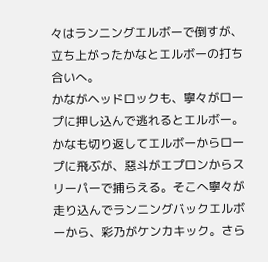々はランニングエルボーで倒すが、立ち上がったかなとエルボーの打ち合いへ。
かながヘッドロックも、寧々がロープに押し込んで逃れるとエルボー。かなも切り返してエルボーからロープに飛ぶが、惡斗がエプロンからスリーパーで捕らえる。そこへ寧々が走り込んでランニングバックエルボーから、彩乃がケンカキック。さら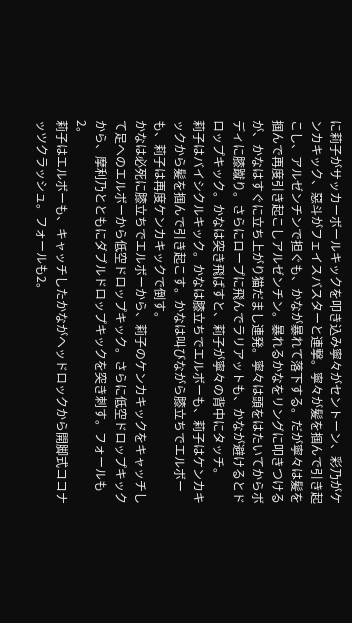に莉子がサッカーボールキックを叩き込み寧々がセントーン、彩乃がケンカキック、惡斗がフェイスバスターと連撃。寧々が髪を掴んで引き起こし、アルゼンチンで担ぐも、かなが暴れて落下する。だが寧々は髪を掴んで再度引き起こしアルゼンチン。暴れるかなをリングに叩きつけるが、かなはすぐに立ち上がり猫だまし連発。寧々は頭をはたいてからボディに膝蹴り。さらにロープに飛んでラリアットも、かなが避けるとドロップキック。かなは突き飛ばすと、莉子が寧々の背中にタッチ。
莉子はバイシクルキック。かなは膝立ちでエルボーも、莉子はケンカキックから髪を掴んで引き起こす。かなは叫びながら膝立ちでエルボーも、莉子は再度ケンカキックで倒す。
かなは必死に膝立ちでエルボーから、莉子のケンカキックをキャッチして足へのエルボーから低空ドロップキック。さらに低空ドロップキックから、摩利乃とともにダブルドロップキックを突き刺す。フォールも2。
莉子はエルボーも、キャッチしたかながヘッドロックから開脚式ココナッツクラッシュ。フォールも2。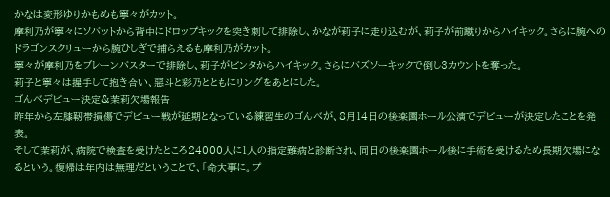かなは変形ゆりかもめも寧々がカット。
摩利乃が寧々にソバットから背中にドロップキックを突き刺して排除し、かなが莉子に走り込むが、莉子が前蹴りからハイキック。さらに腕へのドラゴンスクリューから腕ひしぎで捕らえるも摩利乃がカット。
寧々が摩利乃をブレーンバスターで排除し、莉子がビンタからハイキック。さらにバズソーキックで倒し3カウントを奪った。
莉子と寧々は握手して抱き合い、惡斗と彩乃とともにリングをあとにした。
ゴんベデビュー決定&茉莉欠場報告
昨年から左膝靭帯損傷でデビュー戦が延期となっている練習生のゴんベが、8月14日の後楽園ホール公演でデビューが決定したことを発表。
そして茉莉が、病院で検査を受けたところ24000人に1人の指定難病と診断され、同日の後楽園ホール後に手術を受けるため長期欠場になるという。復帰は年内は無理だということで、「命大事に。プ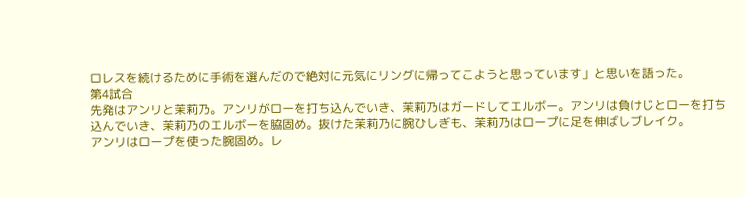ロレスを続けるために手術を選んだので絶対に元気にリングに帰ってこようと思っています」と思いを語った。
第4試合
先発はアンリと茉莉乃。アンリがローを打ち込んでいき、茉莉乃はガードしてエルボー。アンリは負けじとローを打ち込んでいき、茉莉乃のエルボーを脇固め。抜けた茉莉乃に腕ひしぎも、茉莉乃はロープに足を伸ばしブレイク。
アンリはロープを使った腕固め。レ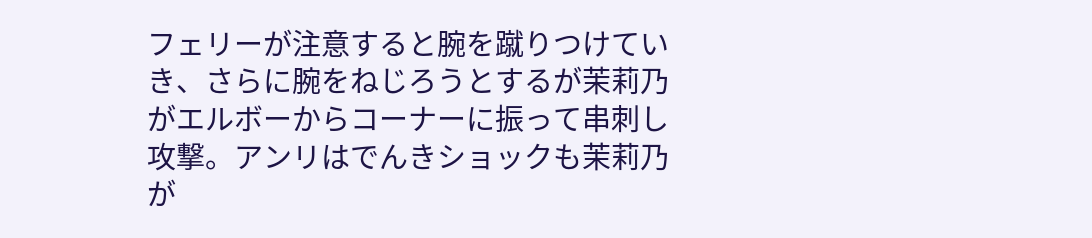フェリーが注意すると腕を蹴りつけていき、さらに腕をねじろうとするが茉莉乃がエルボーからコーナーに振って串刺し攻撃。アンリはでんきショックも茉莉乃が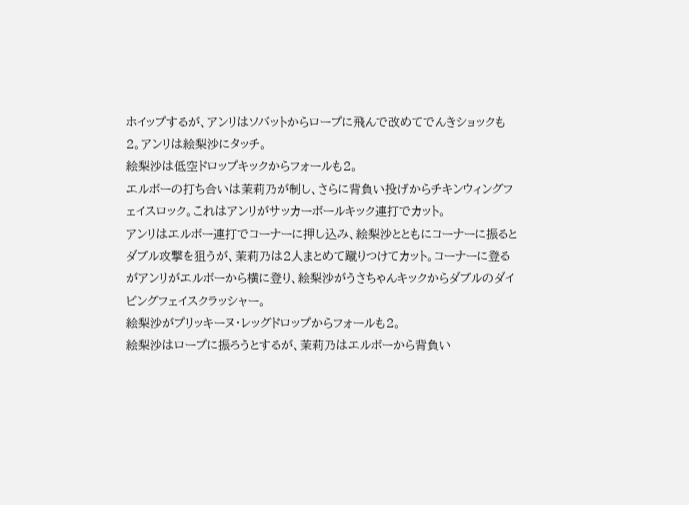ホイップするが、アンリはソバットからロープに飛んで改めてでんきショックも2。アンリは絵梨沙にタッチ。
絵梨沙は低空ドロップキックからフォールも2。
エルボーの打ち合いは茉莉乃が制し、さらに背負い投げからチキンウィングフェイスロック。これはアンリがサッカーボールキック連打でカット。
アンリはエルボー連打でコーナーに押し込み、絵梨沙とともにコーナーに振るとダブル攻撃を狙うが、茉莉乃は2人まとめて蹴りつけてカット。コーナーに登るがアンリがエルボーから横に登り、絵梨沙がうさちゃんキックからダブルのダイビングフェイスクラッシャー。
絵梨沙がプリッキーヌ・レッグドロップからフォールも2。
絵梨沙はロープに振ろうとするが、茉莉乃はエルボーから背負い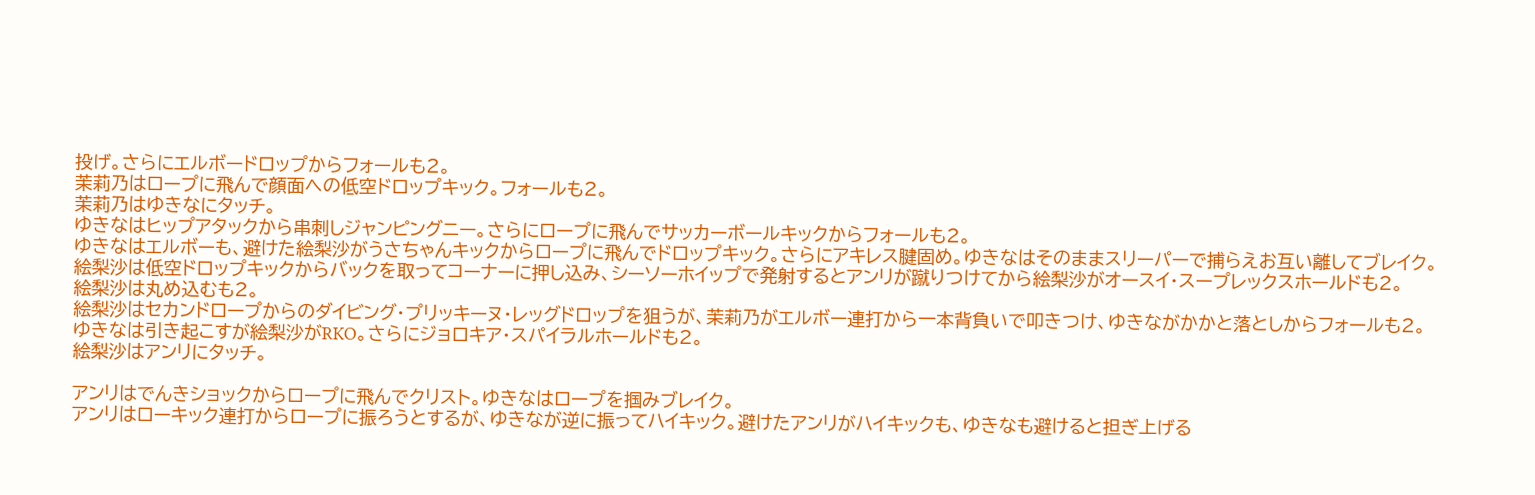投げ。さらにエルボードロップからフォールも2。
茉莉乃はロープに飛んで顔面への低空ドロップキック。フォールも2。
茉莉乃はゆきなにタッチ。
ゆきなはヒップアタックから串刺しジャンピングニー。さらにロープに飛んでサッカーボールキックからフォールも2。
ゆきなはエルボーも、避けた絵梨沙がうさちゃんキックからロープに飛んでドロップキック。さらにアキレス腱固め。ゆきなはそのままスリーパーで捕らえお互い離してブレイク。
絵梨沙は低空ドロップキックからバックを取ってコーナーに押し込み、シーソーホイップで発射するとアンリが蹴りつけてから絵梨沙がオースイ・スープレックスホールドも2。
絵梨沙は丸め込むも2。
絵梨沙はセカンドロープからのダイビング・プリッキーヌ・レッグドロップを狙うが、茉莉乃がエルボー連打から一本背負いで叩きつけ、ゆきながかかと落としからフォールも2。
ゆきなは引き起こすが絵梨沙がRKO。さらにジョロキア・スパイラルホールドも2。
絵梨沙はアンリにタッチ。

アンリはでんきショックからロープに飛んでクリスト。ゆきなはロープを掴みブレイク。
アンリはローキック連打からロープに振ろうとするが、ゆきなが逆に振ってハイキック。避けたアンリがハイキックも、ゆきなも避けると担ぎ上げる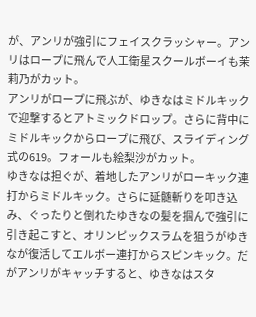が、アンリが強引にフェイスクラッシャー。アンリはロープに飛んで人工衛星スクールボーイも茉莉乃がカット。
アンリがロープに飛ぶが、ゆきなはミドルキックで迎撃するとアトミックドロップ。さらに背中にミドルキックからロープに飛び、スライディング式の619。フォールも絵梨沙がカット。
ゆきなは担ぐが、着地したアンリがローキック連打からミドルキック。さらに延髄斬りを叩き込み、ぐったりと倒れたゆきなの髪を掴んで強引に引き起こすと、オリンピックスラムを狙うがゆきなが復活してエルボー連打からスピンキック。だがアンリがキャッチすると、ゆきなはスタ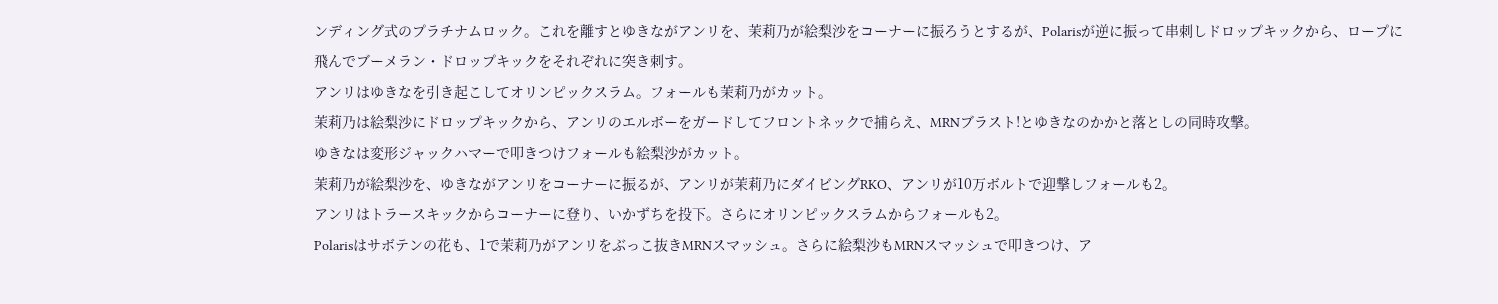ンディング式のプラチナムロック。これを離すとゆきながアンリを、茉莉乃が絵梨沙をコーナーに振ろうとするが、Polarisが逆に振って串刺しドロップキックから、ロープに飛んでブーメラン・ドロップキックをそれぞれに突き刺す。
アンリはゆきなを引き起こしてオリンピックスラム。フォールも茉莉乃がカット。
茉莉乃は絵梨沙にドロップキックから、アンリのエルボーをガードしてフロントネックで捕らえ、MRNブラスト!とゆきなのかかと落としの同時攻撃。
ゆきなは変形ジャックハマーで叩きつけフォールも絵梨沙がカット。
茉莉乃が絵梨沙を、ゆきながアンリをコーナーに振るが、アンリが茉莉乃にダイビングRKO、アンリが10万ボルトで迎撃しフォールも2。
アンリはトラースキックからコーナーに登り、いかずちを投下。さらにオリンピックスラムからフォールも2。
Polarisはサボテンの花も、1で茉莉乃がアンリをぶっこ抜きMRNスマッシュ。さらに絵梨沙もMRNスマッシュで叩きつけ、ア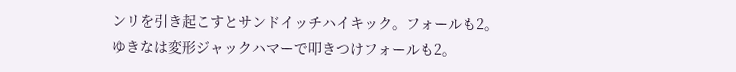ンリを引き起こすとサンドイッチハイキック。フォールも2。
ゆきなは変形ジャックハマーで叩きつけフォールも2。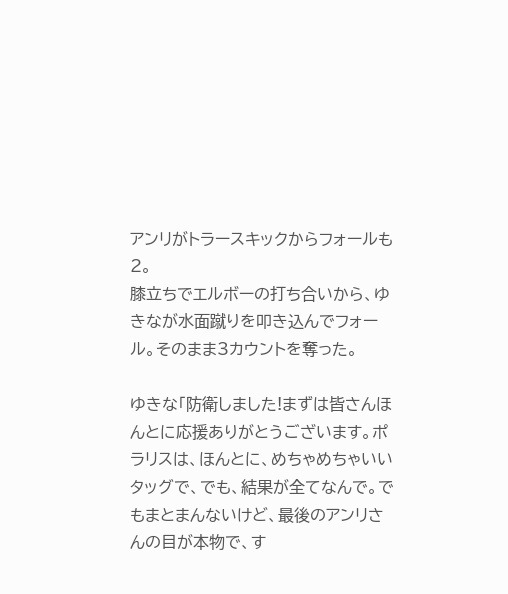アンリがトラースキックからフォールも2。
膝立ちでエルボーの打ち合いから、ゆきなが水面蹴りを叩き込んでフォール。そのまま3カウントを奪った。

ゆきな「防衛しました!まずは皆さんほんとに応援ありがとうございます。ポラリスは、ほんとに、めちゃめちゃいいタッグで、でも、結果が全てなんで。でもまとまんないけど、最後のアンリさんの目が本物で、す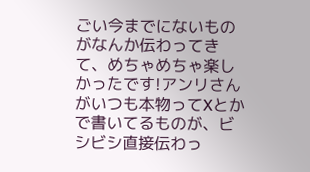ごい今までにないものがなんか伝わってきて、めちゃめちゃ楽しかったです!アンリさんがいつも本物ってXとかで書いてるものが、ビシビシ直接伝わっ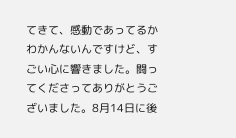てきて、感動であってるかわかんないんですけど、すごい心に響きました。闘ってくださってありがとうございました。8月14日に後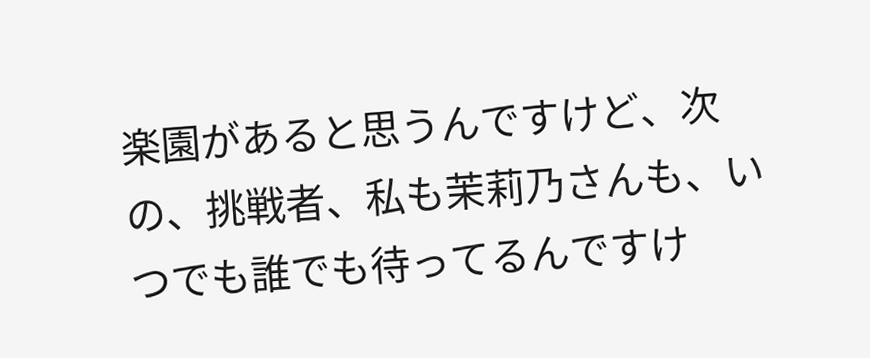楽園があると思うんですけど、次の、挑戦者、私も茉莉乃さんも、いつでも誰でも待ってるんですけ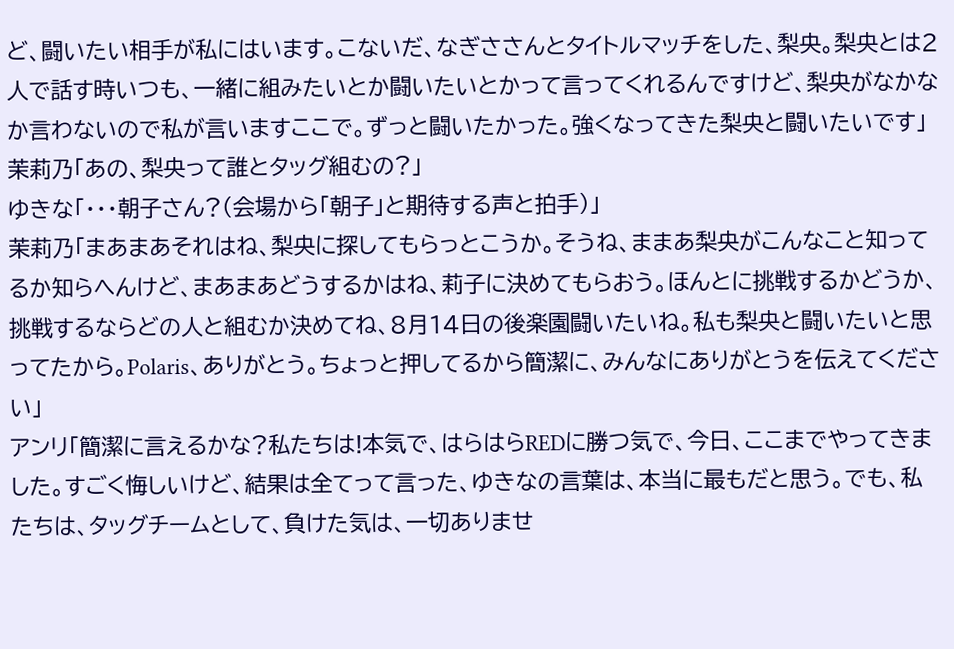ど、闘いたい相手が私にはいます。こないだ、なぎささんとタイトルマッチをした、梨央。梨央とは2人で話す時いつも、一緒に組みたいとか闘いたいとかって言ってくれるんですけど、梨央がなかなか言わないので私が言いますここで。ずっと闘いたかった。強くなってきた梨央と闘いたいです」
茉莉乃「あの、梨央って誰とタッグ組むの?」
ゆきな「・・・朝子さん?(会場から「朝子」と期待する声と拍手)」
茉莉乃「まあまあそれはね、梨央に探してもらっとこうか。そうね、ままあ梨央がこんなこと知ってるか知らへんけど、まあまあどうするかはね、莉子に決めてもらおう。ほんとに挑戦するかどうか、挑戦するならどの人と組むか決めてね、8月14日の後楽園闘いたいね。私も梨央と闘いたいと思ってたから。Polaris、ありがとう。ちょっと押してるから簡潔に、みんなにありがとうを伝えてください」
アンリ「簡潔に言えるかな?私たちは!本気で、はらはらREDに勝つ気で、今日、ここまでやってきました。すごく悔しいけど、結果は全てって言った、ゆきなの言葉は、本当に最もだと思う。でも、私たちは、タッグチームとして、負けた気は、一切ありませ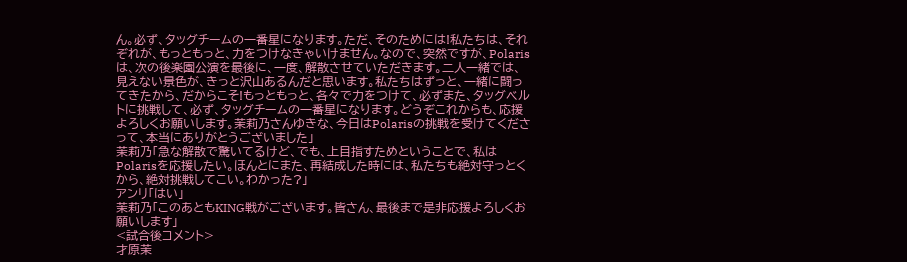ん。必ず、タッグチームの一番星になります。ただ、そのためには!私たちは、それぞれが、もっともっと、力をつけなきゃいけません。なので、突然ですが、Polarisは、次の後楽園公演を最後に、一度、解散させていただきます。二人一緒では、見えない景色が、きっと沢山あるんだと思います。私たちはずっと、一緒に闘ってきたから、だからこそ!もっともっと、各々で力をつけて、必ずまた、タッグベルトに挑戦して、必ず、タッグチームの一番星になります。どうぞこれからも、応援よろしくお願いします。茉莉乃さんゆきな、今日はPolarisの挑戦を受けてくださって、本当にありがとうございました」
茉莉乃「急な解散で驚いてるけど、でも、上目指すためということで、私はPolarisを応援したい。ほんとにまた、再結成した時には、私たちも絶対守っとくから、絶対挑戦してこい。わかった?」
アンリ「はい」
茉莉乃「このあともKING戦がございます。皆さん、最後まで是非応援よろしくお願いします」
<試合後コメント>
才原茉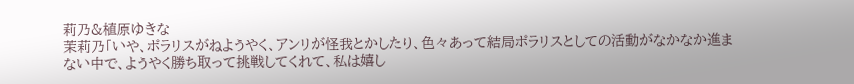莉乃&植原ゆきな
茉莉乃「いや、ポラリスがねようやく、アンリが怪我とかしたり、色々あって結局ポラリスとしての活動がなかなか進まない中で、ようやく勝ち取って挑戦してくれて、私は嬉し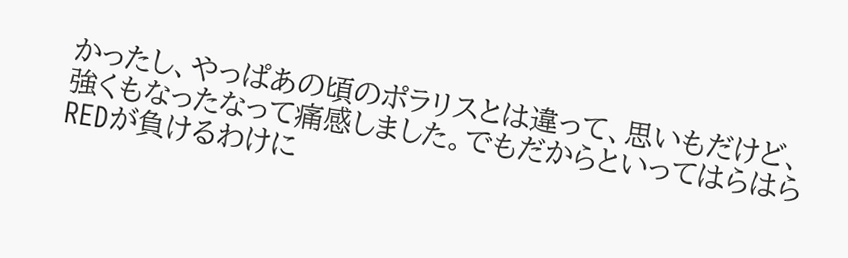かったし、やっぱあの頃のポラリスとは違って、思いもだけど、強くもなったなって痛感しました。でもだからといってはらはらREDが負けるわけに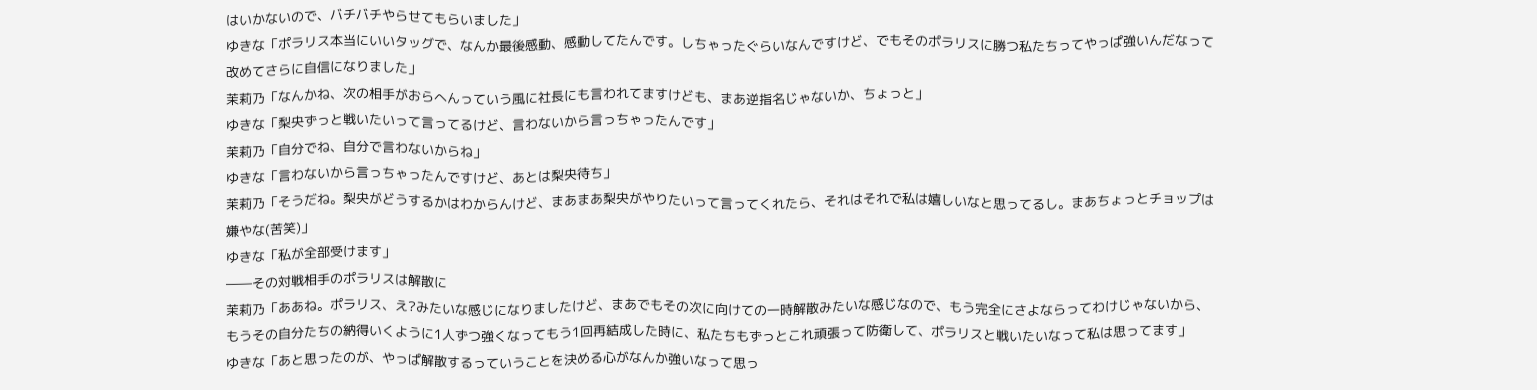はいかないので、バチバチやらせてもらいました」
ゆきな「ポラリス本当にいいタッグで、なんか最後感動、感動してたんです。しちゃったぐらいなんですけど、でもそのポラリスに勝つ私たちってやっぱ強いんだなって改めてさらに自信になりました」
茉莉乃「なんかね、次の相手がおらへんっていう風に社長にも言われてますけども、まあ逆指名じゃないか、ちょっと」
ゆきな「梨央ずっと戦いたいって言ってるけど、言わないから言っちゃったんです」
茉莉乃「自分でね、自分で言わないからね」
ゆきな「言わないから言っちゃったんですけど、あとは梨央待ち」
茉莉乃「そうだね。梨央がどうするかはわからんけど、まあまあ梨央がやりたいって言ってくれたら、それはそれで私は嬉しいなと思ってるし。まあちょっとチョップは嫌やな(苦笑)」
ゆきな「私が全部受けます」
――その対戦相手のポラリスは解散に
茉莉乃「ああね。ポラリス、え?みたいな感じになりましたけど、まあでもその次に向けての一時解散みたいな感じなので、もう完全にさよならってわけじゃないから、もうその自分たちの納得いくように1人ずつ強くなってもう1回再結成した時に、私たちもずっとこれ頑張って防衛して、ポラリスと戦いたいなって私は思ってます」
ゆきな「あと思ったのが、やっぱ解散するっていうことを決める心がなんか強いなって思っ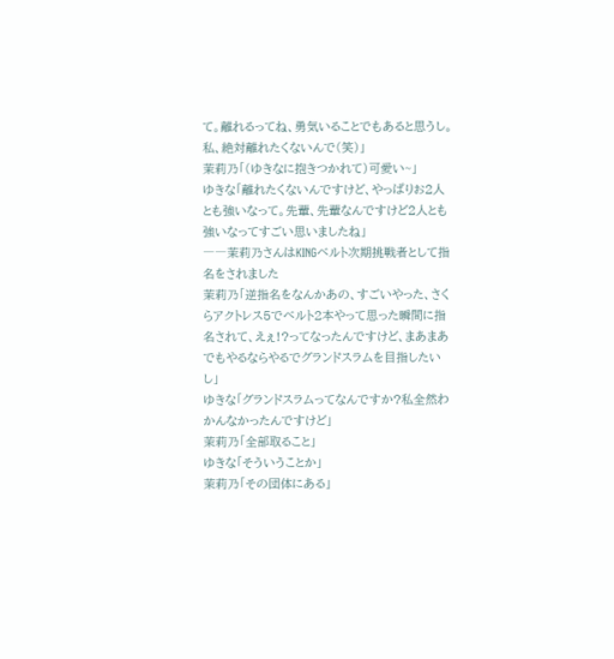て。離れるってね、勇気いることでもあると思うし。私、絶対離れたくないんで(笑)」
茉莉乃「(ゆきなに抱きつかれて)可愛い~」
ゆきな「離れたくないんですけど、やっぱりお2人とも強いなって。先輩、先輩なんですけど2人とも強いなってすごい思いましたね」
――茉莉乃さんはKINGベルト次期挑戦者として指名をされました
茉莉乃「逆指名をなんかあの、すごいやった、さくらアクトレス5でベルト2本やって思った瞬間に指名されて、えぇ!?ってなったんですけど、まあまあでもやるならやるでグランドスラムを目指したいし」
ゆきな「グランドスラムってなんですか?私全然わかんなかったんですけど」
茉莉乃「全部取ること」
ゆきな「そういうことか」
茉莉乃「その団体にある」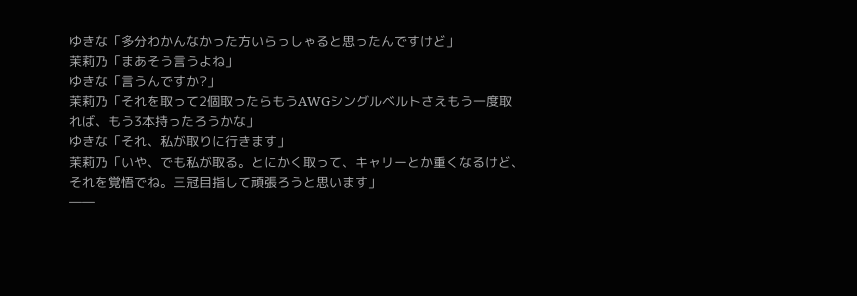ゆきな「多分わかんなかった方いらっしゃると思ったんですけど」
茉莉乃「まあそう言うよね」
ゆきな「言うんですか?」
茉莉乃「それを取って2個取ったらもうAWGシングルベルトさえもう一度取れば、もう3本持ったろうかな」
ゆきな「それ、私が取りに行きます」
茉莉乃「いや、でも私が取る。とにかく取って、キャリーとか重くなるけど、それを覚悟でね。三冠目指して頑張ろうと思います」
――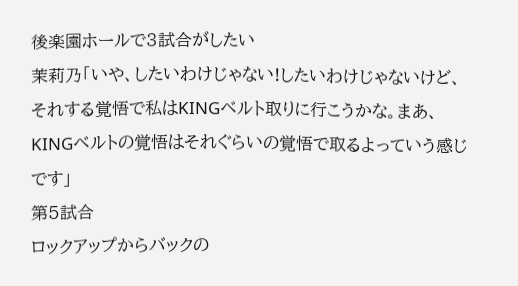後楽園ホールで3試合がしたい
茉莉乃「いや、したいわけじゃない!したいわけじゃないけど、それする覚悟で私はKINGベルト取りに行こうかな。まあ、KINGベルトの覚悟はそれぐらいの覚悟で取るよっていう感じです」
第5試合
ロックアップからバックの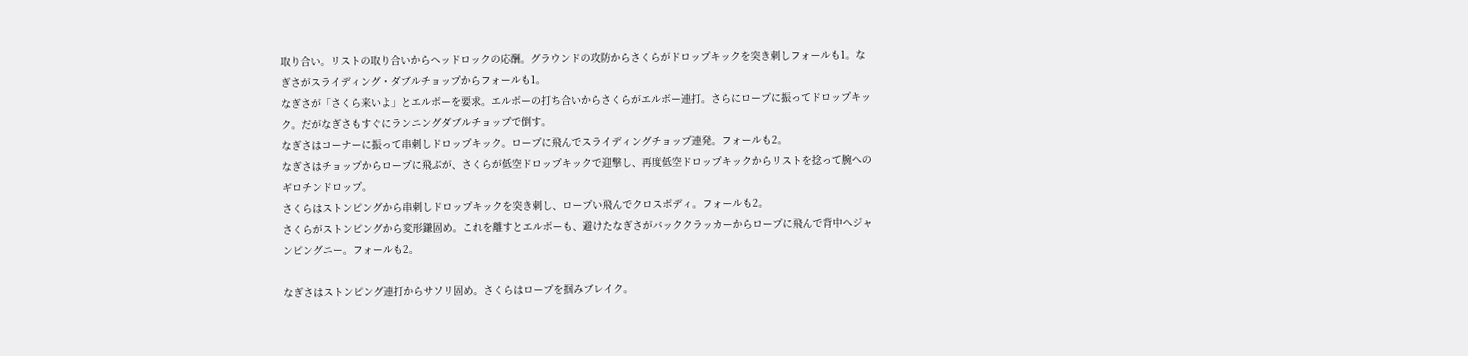取り合い。リストの取り合いからヘッドロックの応酬。グラウンドの攻防からさくらがドロップキックを突き刺しフォールも1。なぎさがスライディング・ダブルチョップからフォールも1。
なぎさが「さくら来いよ」とエルボーを要求。エルボーの打ち合いからさくらがエルボー連打。さらにロープに振ってドロップキック。だがなぎさもすぐにランニングダブルチョップで倒す。
なぎさはコーナーに振って串刺しドロップキック。ロープに飛んでスライディングチョップ連発。フォールも2。
なぎさはチョップからロープに飛ぶが、さくらが低空ドロップキックで迎撃し、再度低空ドロップキックからリストを捻って腕へのギロチンドロップ。
さくらはストンピングから串刺しドロップキックを突き刺し、ロープい飛んでクロスボディ。フォールも2。
さくらがストンピングから変形鎌固め。これを離すとエルボーも、避けたなぎさがバッククラッカーからロープに飛んで背中へジャンピングニー。フォールも2。

なぎさはストンピング連打からサソリ固め。さくらはロープを掴みブレイク。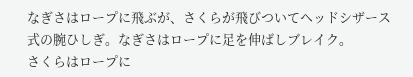なぎさはロープに飛ぶが、さくらが飛びついてヘッドシザース式の腕ひしぎ。なぎさはロープに足を伸ばしブレイク。
さくらはロープに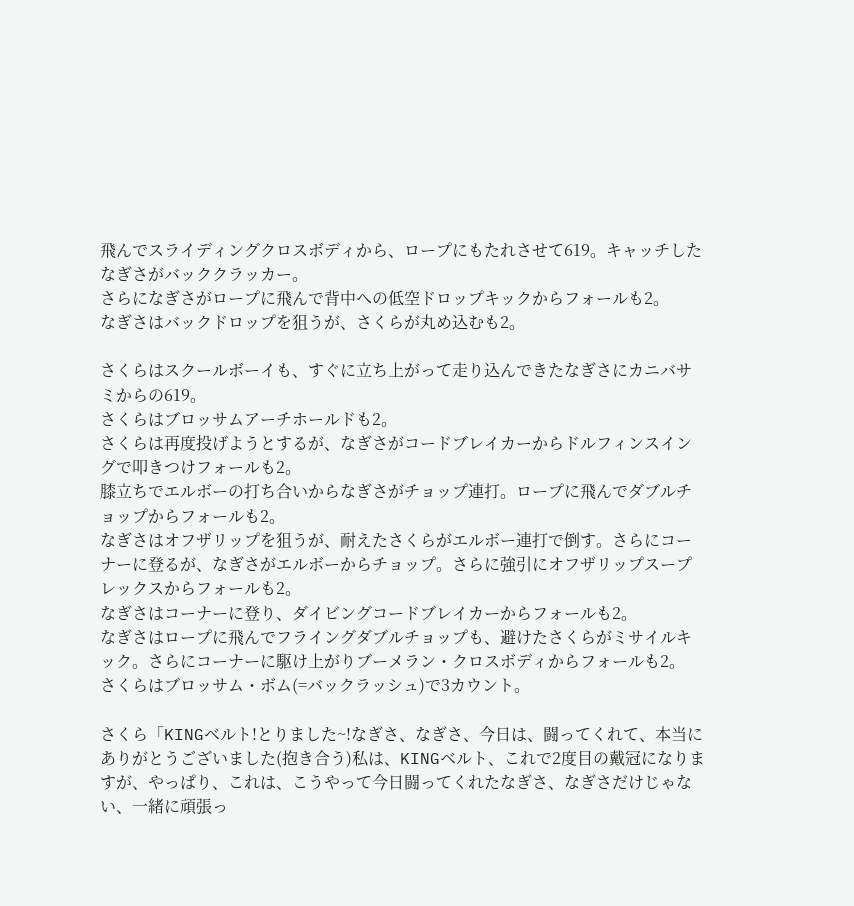飛んでスライディングクロスボディから、ロープにもたれさせて619。キャッチしたなぎさがバッククラッカー。
さらになぎさがロープに飛んで背中への低空ドロップキックからフォールも2。
なぎさはバックドロップを狙うが、さくらが丸め込むも2。

さくらはスクールボーイも、すぐに立ち上がって走り込んできたなぎさにカニバサミからの619。
さくらはブロッサムアーチホールドも2。
さくらは再度投げようとするが、なぎさがコードブレイカーからドルフィンスイングで叩きつけフォールも2。
膝立ちでエルボーの打ち合いからなぎさがチョップ連打。ロープに飛んでダブルチョップからフォールも2。
なぎさはオフザリップを狙うが、耐えたさくらがエルボー連打で倒す。さらにコーナーに登るが、なぎさがエルボーからチョップ。さらに強引にオフザリップスープレックスからフォールも2。
なぎさはコーナーに登り、ダイビングコードブレイカーからフォールも2。
なぎさはロープに飛んでフライングダブルチョップも、避けたさくらがミサイルキック。さらにコーナーに駆け上がりブーメラン・クロスボディからフォールも2。
さくらはブロッサム・ボム(=バックラッシュ)で3カウント。

さくら「KINGベルト!とりました~!なぎさ、なぎさ、今日は、闘ってくれて、本当にありがとうございました(抱き合う)私は、KINGベルト、これで2度目の戴冠になりますが、やっぱり、これは、こうやって今日闘ってくれたなぎさ、なぎさだけじゃない、一緒に頑張っ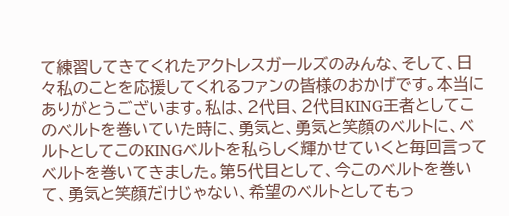て練習してきてくれたアクトレスガールズのみんな、そして、日々私のことを応援してくれるファンの皆様のおかげです。本当にありがとうございます。私は、2代目、2代目KING王者としてこのベルトを巻いていた時に、勇気と、勇気と笑顔のベルトに、ベルトとしてこのKINGベルトを私らしく輝かせていくと毎回言ってベルトを巻いてきました。第5代目として、今このベルトを巻いて、勇気と笑顔だけじゃない、希望のベルトとしてもっ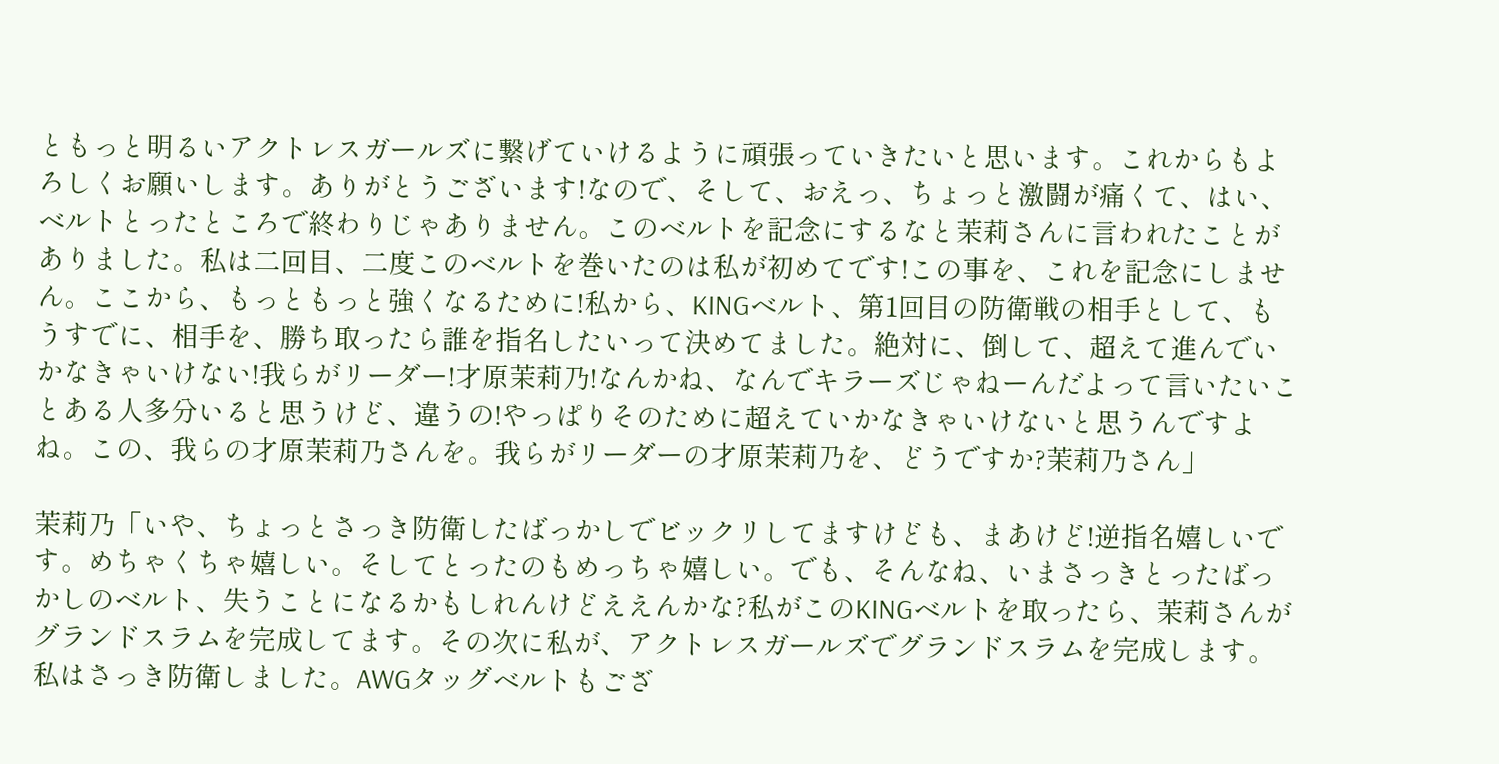ともっと明るいアクトレスガールズに繋げていけるように頑張っていきたいと思います。これからもよろしくお願いします。ありがとうございます!なので、そして、おえっ、ちょっと激闘が痛くて、はい、ベルトとったところで終わりじゃありません。このベルトを記念にするなと茉莉さんに言われたことがありました。私は二回目、二度このベルトを巻いたのは私が初めてです!この事を、これを記念にしません。ここから、もっともっと強くなるために!私から、KINGベルト、第1回目の防衛戦の相手として、もうすでに、相手を、勝ち取ったら誰を指名したいって決めてました。絶対に、倒して、超えて進んでいかなきゃいけない!我らがリーダー!才原茉莉乃!なんかね、なんでキラーズじゃねーんだよって言いたいことある人多分いると思うけど、違うの!やっぱりそのために超えていかなきゃいけないと思うんですよね。この、我らの才原茉莉乃さんを。我らがリーダーの才原茉莉乃を、どうですか?茉莉乃さん」

茉莉乃「いや、ちょっとさっき防衛したばっかしでビックリしてますけども、まあけど!逆指名嬉しいです。めちゃくちゃ嬉しい。そしてとったのもめっちゃ嬉しい。でも、そんなね、いまさっきとったばっかしのベルト、失うことになるかもしれんけどええんかな?私がこのKINGベルトを取ったら、茉莉さんがグランドスラムを完成してます。その次に私が、アクトレスガールズでグランドスラムを完成します。私はさっき防衛しました。AWGタッグベルトもござ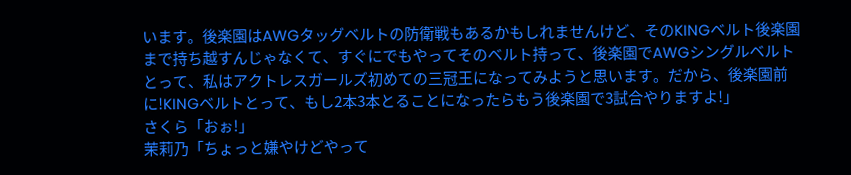います。後楽園はAWGタッグベルトの防衛戦もあるかもしれませんけど、そのKINGベルト後楽園まで持ち越すんじゃなくて、すぐにでもやってそのベルト持って、後楽園でAWGシングルベルトとって、私はアクトレスガールズ初めての三冠王になってみようと思います。だから、後楽園前に!KINGベルトとって、もし2本3本とることになったらもう後楽園で3試合やりますよ!」
さくら「おぉ!」
茉莉乃「ちょっと嫌やけどやって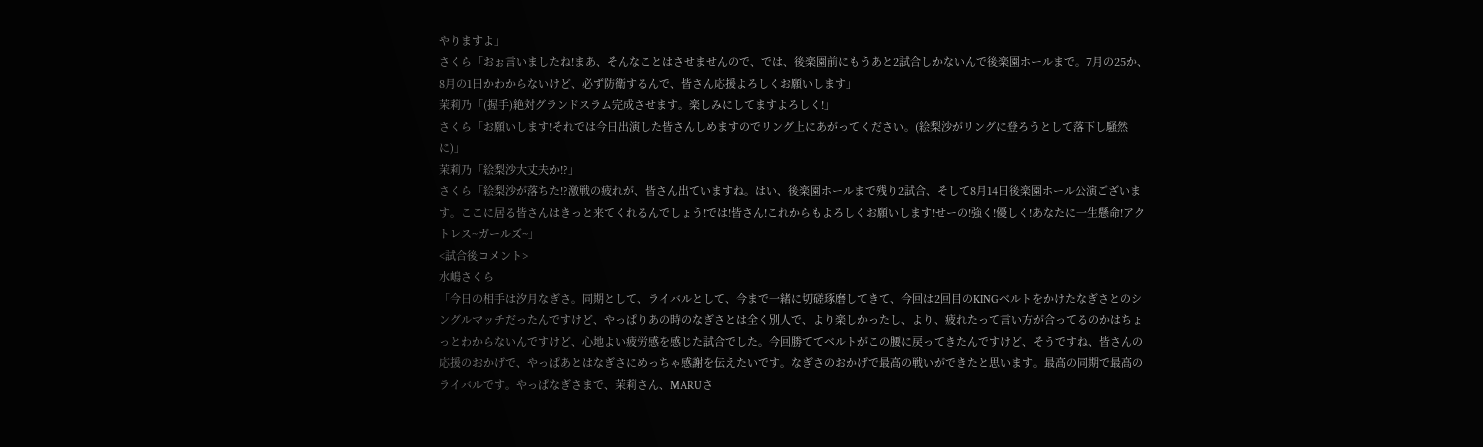やりますよ」
さくら「おぉ言いましたね!まあ、そんなことはさせませんので、では、後楽園前にもうあと2試合しかないんで後楽園ホールまで。7月の25か、8月の1日かわからないけど、必ず防衛するんで、皆さん応援よろしくお願いします」
茉莉乃「(握手)絶対グランドスラム完成させます。楽しみにしてますよろしく!」
さくら「お願いします!それでは今日出演した皆さんしめますのでリング上にあがってください。(絵梨沙がリングに登ろうとして落下し騒然に)」
茉莉乃「絵梨沙大丈夫か!?」
さくら「絵梨沙が落ちた!?激戦の疲れが、皆さん出ていますね。はい、後楽園ホールまで残り2試合、そして8月14日後楽園ホール公演ございます。ここに居る皆さんはきっと来てくれるんでしょう!では!皆さん!これからもよろしくお願いします!せーの!強く!優しく!あなたに一生懸命!アクトレス~ガールズ~」
<試合後コメント>
水嶋さくら
「今日の相手は汐月なぎさ。同期として、ライバルとして、今まで一緒に切磋琢磨してきて、今回は2回目のKINGベルトをかけたなぎさとのシングルマッチだったんですけど、やっぱりあの時のなぎさとは全く別人で、より楽しかったし、より、疲れたって言い方が合ってるのかはちょっとわからないんですけど、心地よい疲労感を感じた試合でした。今回勝ててベルトがこの腰に戻ってきたんですけど、そうですね、皆さんの応援のおかげで、やっぱあとはなぎさにめっちゃ感謝を伝えたいです。なぎさのおかげで最高の戦いができたと思います。最高の同期で最高のライバルです。やっぱなぎさまで、茉莉さん、MARUさ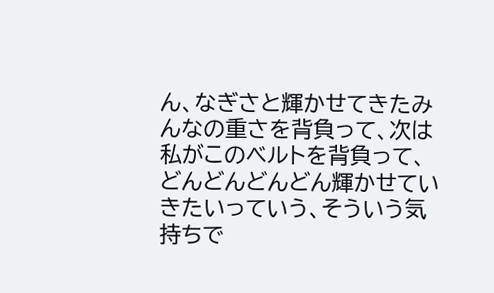ん、なぎさと輝かせてきたみんなの重さを背負って、次は私がこのベルトを背負って、どんどんどんどん輝かせていきたいっていう、そういう気持ちで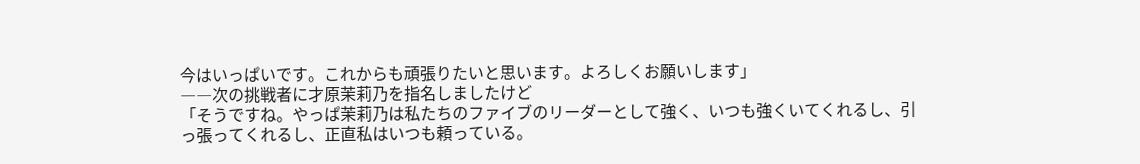今はいっぱいです。これからも頑張りたいと思います。よろしくお願いします」
――次の挑戦者に才原茉莉乃を指名しましたけど
「そうですね。やっぱ茉莉乃は私たちのファイブのリーダーとして強く、いつも強くいてくれるし、引っ張ってくれるし、正直私はいつも頼っている。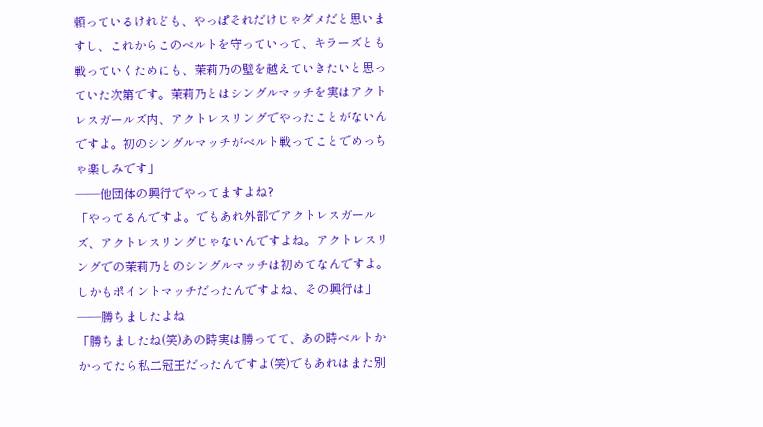頼っているけれども、やっぱそれだけじゃダメだと思いますし、これからこのベルトを守っていって、キラーズとも戦っていくためにも、茉莉乃の壁を越えていきたいと思っていた次第です。茉莉乃とはシングルマッチを実はアクトレスガールズ内、アクトレスリングでやったことがないんですよ。初のシングルマッチがベルト戦ってことでめっちゃ楽しみです」
――他団体の興行でやってますよね?
「やってるんですよ。でもあれ外部でアクトレスガールズ、アクトレスリングじゃないんですよね。アクトレスリングでの茉莉乃とのシングルマッチは初めてなんですよ。しかもポイントマッチだったんですよね、その興行は」
――勝ちましたよね
「勝ちましたね(笑)あの時実は勝ってて、あの時ベルトかかってたら私二冠王だったんですよ(笑)でもあれはまた別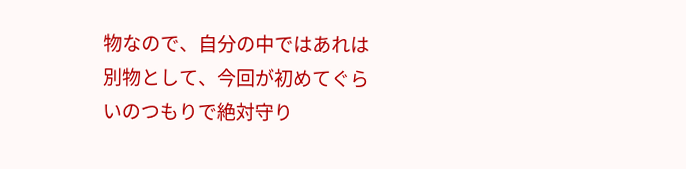物なので、自分の中ではあれは別物として、今回が初めてぐらいのつもりで絶対守り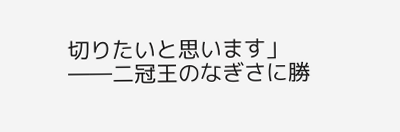切りたいと思います」
――二冠王のなぎさに勝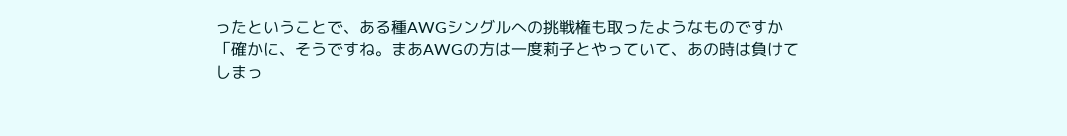ったということで、ある種AWGシングルへの挑戦権も取ったようなものですか
「確かに、そうですね。まあAWGの方は一度莉子とやっていて、あの時は負けてしまっ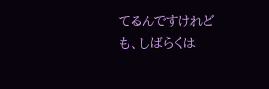てるんですけれども、しばらくは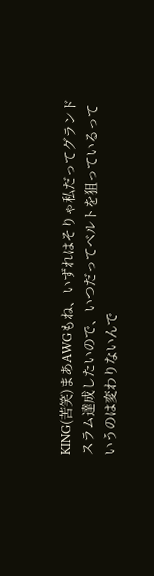KING(苦笑)まあAWGもね、いずれはそりゃ私だってグランドスラム達成したいので、いつだってベルトを狙っているっていうのは変わりないんで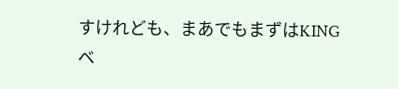すけれども、まあでもまずはKINGベ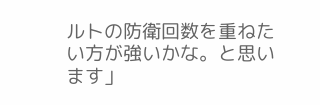ルトの防衛回数を重ねたい方が強いかな。と思います」